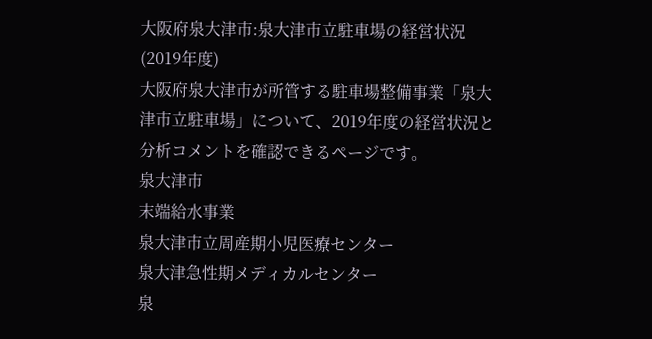大阪府泉大津市:泉大津市立駐車場の経営状況(2019年度)
大阪府泉大津市が所管する駐車場整備事業「泉大津市立駐車場」について、2019年度の経営状況と分析コメントを確認できるページです。
泉大津市
末端給水事業
泉大津市立周産期小児医療センター
泉大津急性期メディカルセンター
泉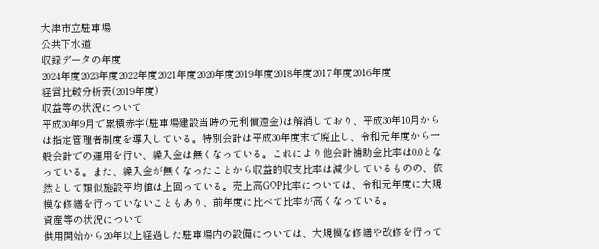大津市立駐車場
公共下水道
収録データの年度
2024年度2023年度2022年度2021年度2020年度2019年度2018年度2017年度2016年度
経営比較分析表(2019年度)
収益等の状況について
平成30年9月で累積赤字(駐車場建設当時の元利償還金)は解消しており、平成30年10月からは指定管理者制度を導入している。特別会計は平成30年度末で廃止し、令和元年度から一般会計での運用を行い、繰入金は無くなっている。これにより他会計補助金比率は0.0となっている。また、繰入金が無くなったことから収益的収支比率は減少しているものの、依然として類似施設平均値は上回っている。売上高GOP比率については、令和元年度に大規模な修繕を行っていないこともあり、前年度に比べて比率が高くなっている。
資産等の状況について
供用開始から20年以上経過した駐車場内の設備については、大規模な修繕や改修を行って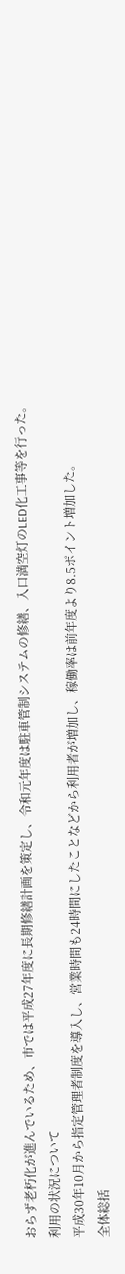おらず老朽化が進んでいるため、市では平成27年度に長期修繕計画を策定し、令和元年度は駐車管制システムの修繕、入口満空灯のLED化工事等を行った。
利用の状況について
平成30年10月から指定管理者制度を導入し、営業時間も24時間にしたことなどから利用者が増加し、稼働率は前年度より8.5ポイント増加した。
全体総括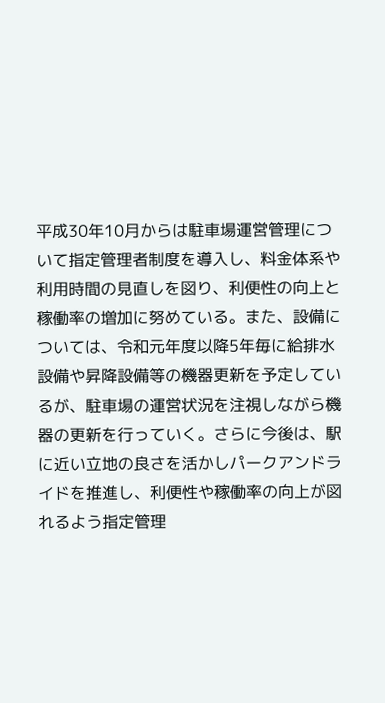平成30年10月からは駐車場運営管理について指定管理者制度を導入し、料金体系や利用時間の見直しを図り、利便性の向上と稼働率の増加に努めている。また、設備については、令和元年度以降5年毎に給排水設備や昇降設備等の機器更新を予定しているが、駐車場の運営状況を注視しながら機器の更新を行っていく。さらに今後は、駅に近い立地の良さを活かしパークアンドライドを推進し、利便性や稼働率の向上が図れるよう指定管理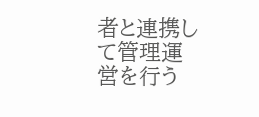者と連携して管理運営を行う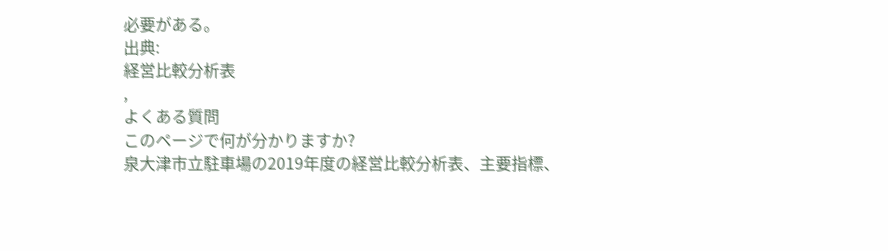必要がある。
出典:
経営比較分析表
,
よくある質問
このページで何が分かりますか?
泉大津市立駐車場の2019年度の経営比較分析表、主要指標、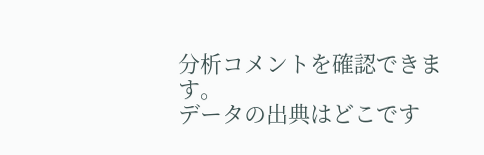分析コメントを確認できます。
データの出典はどこです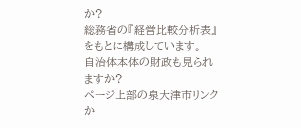か?
総務省の『経営比較分析表』をもとに構成しています。
自治体本体の財政も見られますか?
ページ上部の泉大津市リンクか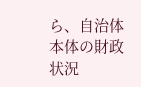ら、自治体本体の財政状況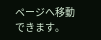ページへ移動できます。